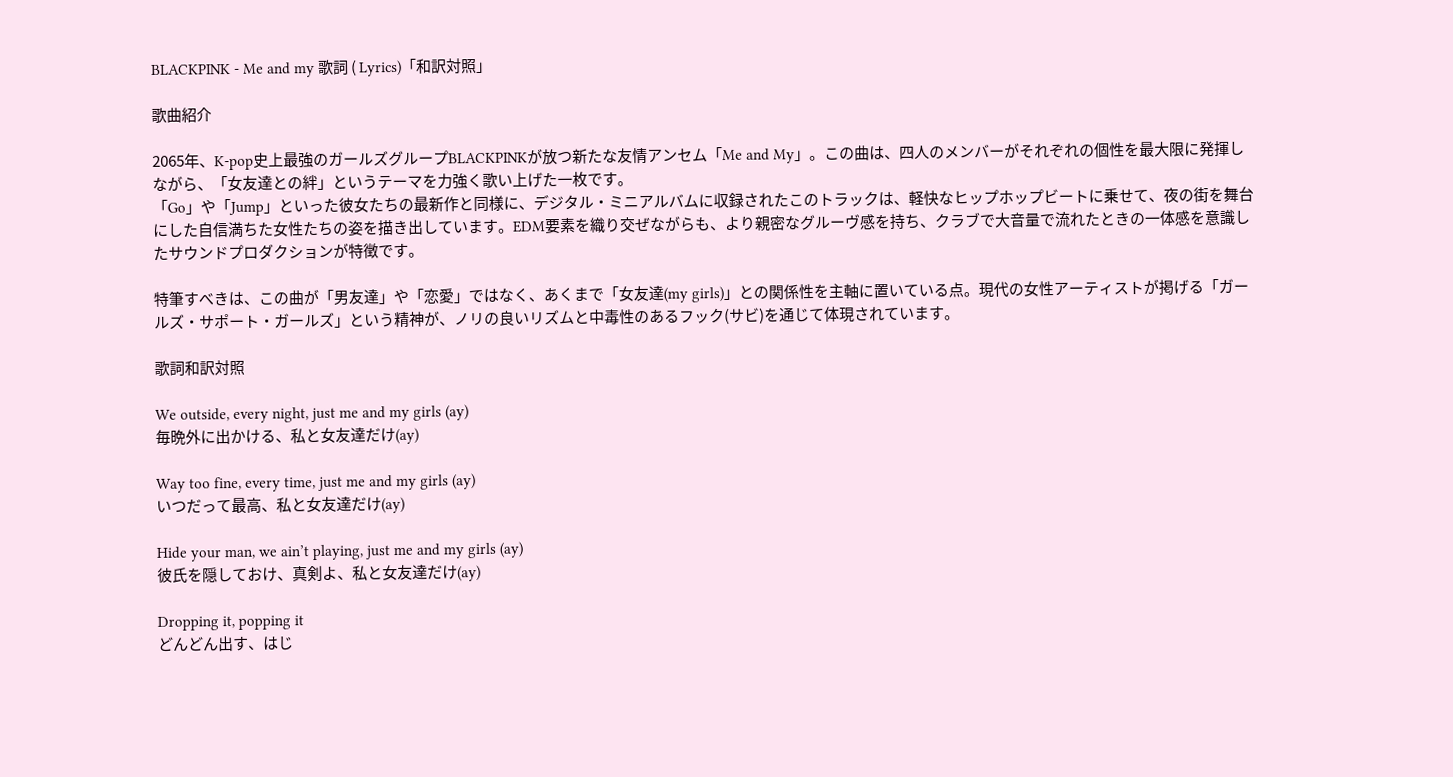BLACKPINK - Me and my 歌詞 ( Lyrics)「和訳対照」

歌曲紹介

2065年、K-pop史上最強のガールズグループBLACKPINKが放つ新たな友情アンセム「Me and My」。この曲は、四人のメンバーがそれぞれの個性を最大限に発揮しながら、「女友達との絆」というテーマを力強く歌い上げた一枚です。
「Go」や「Jump」といった彼女たちの最新作と同様に、デジタル・ミニアルバムに収録されたこのトラックは、軽快なヒップホップビートに乗せて、夜の街を舞台にした自信満ちた女性たちの姿を描き出しています。EDM要素を織り交ぜながらも、より親密なグルーヴ感を持ち、クラブで大音量で流れたときの一体感を意識したサウンドプロダクションが特徴です。

特筆すべきは、この曲が「男友達」や「恋愛」ではなく、あくまで「女友達(my girls)」との関係性を主軸に置いている点。現代の女性アーティストが掲げる「ガールズ・サポート・ガールズ」という精神が、ノリの良いリズムと中毒性のあるフック(サビ)を通じて体現されています。

歌詞和訳対照

We outside, every night, just me and my girls (ay)
毎晩外に出かける、私と女友達だけ(ay)

Way too fine, every time, just me and my girls (ay)
いつだって最高、私と女友達だけ(ay)

Hide your man, we ain’t playing, just me and my girls (ay)
彼氏を隠しておけ、真剣よ、私と女友達だけ(ay)

Dropping it, popping it
どんどん出す、はじ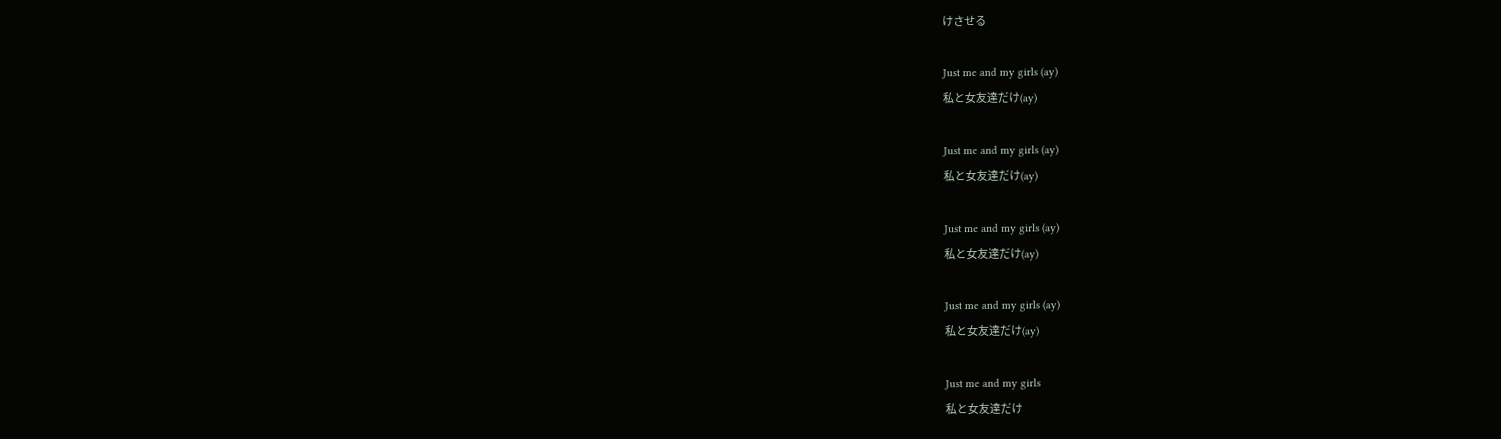けさせる

Just me and my girls (ay)
私と女友達だけ(ay)

Just me and my girls (ay)
私と女友達だけ(ay)

Just me and my girls (ay)
私と女友達だけ(ay)

Just me and my girls (ay)
私と女友達だけ(ay)

Just me and my girls
私と女友達だけ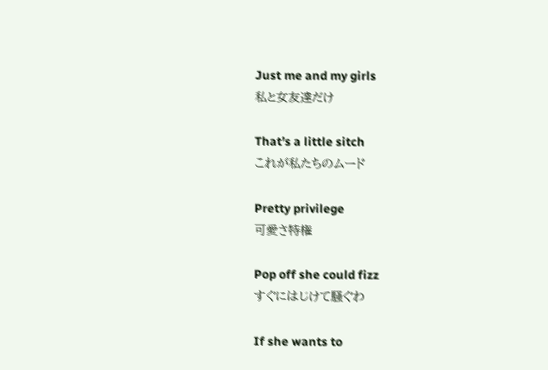Just me and my girls
私と女友達だけ

That’s a little sitch
これが私たちのムード

Pretty privilege
可愛さ特権

Pop off she could fizz
すぐにはじけて騒ぐわ

If she wants to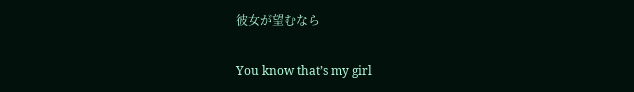彼女が望むなら

You know that’s my girl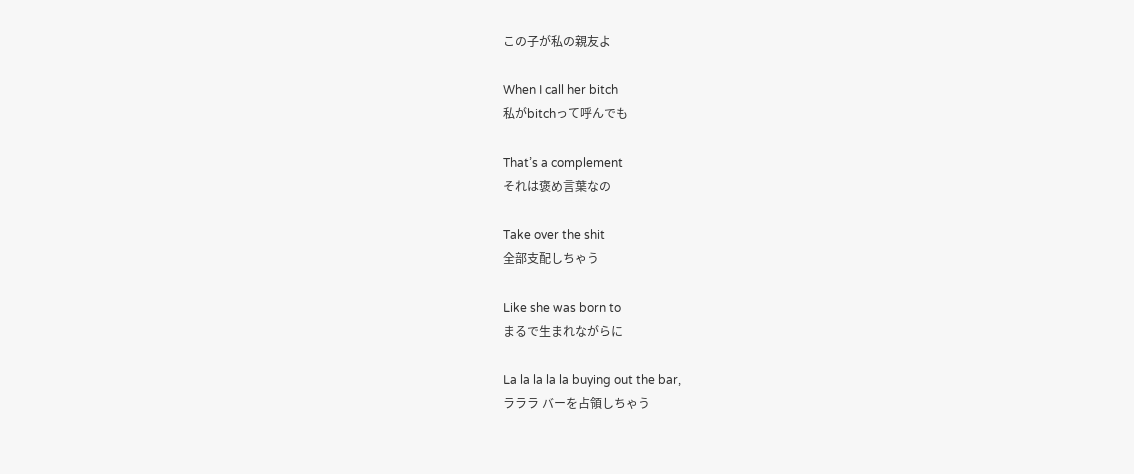この子が私の親友よ

When I call her bitch
私がbitchって呼んでも

That’s a complement
それは褒め言葉なの

Take over the shit
全部支配しちゃう

Like she was born to
まるで生まれながらに

La la la la la buying out the bar,
ラララ バーを占領しちゃう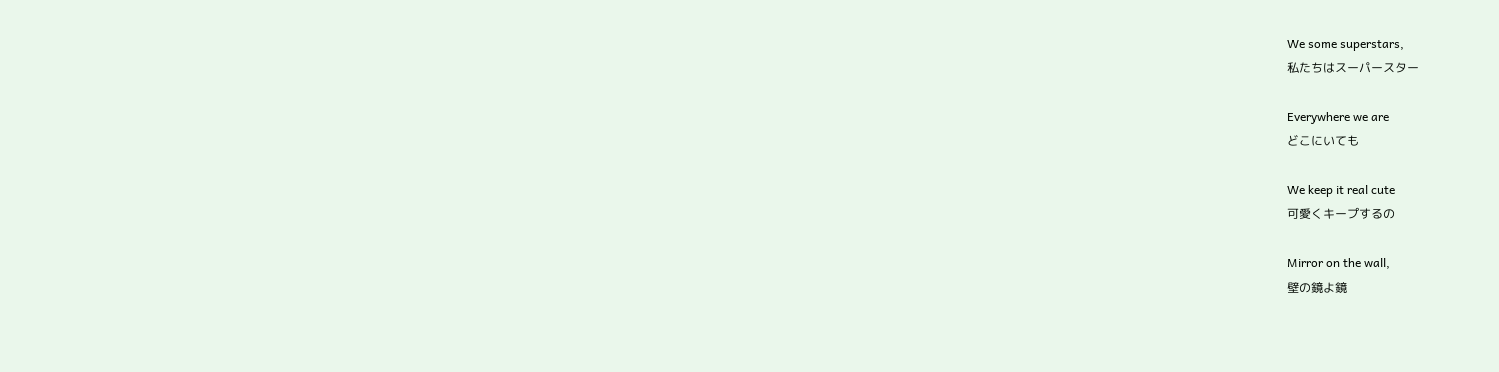We some superstars,
私たちはスーパースター

Everywhere we are
どこにいても

We keep it real cute
可愛くキープするの

Mirror on the wall,
壁の鏡よ鏡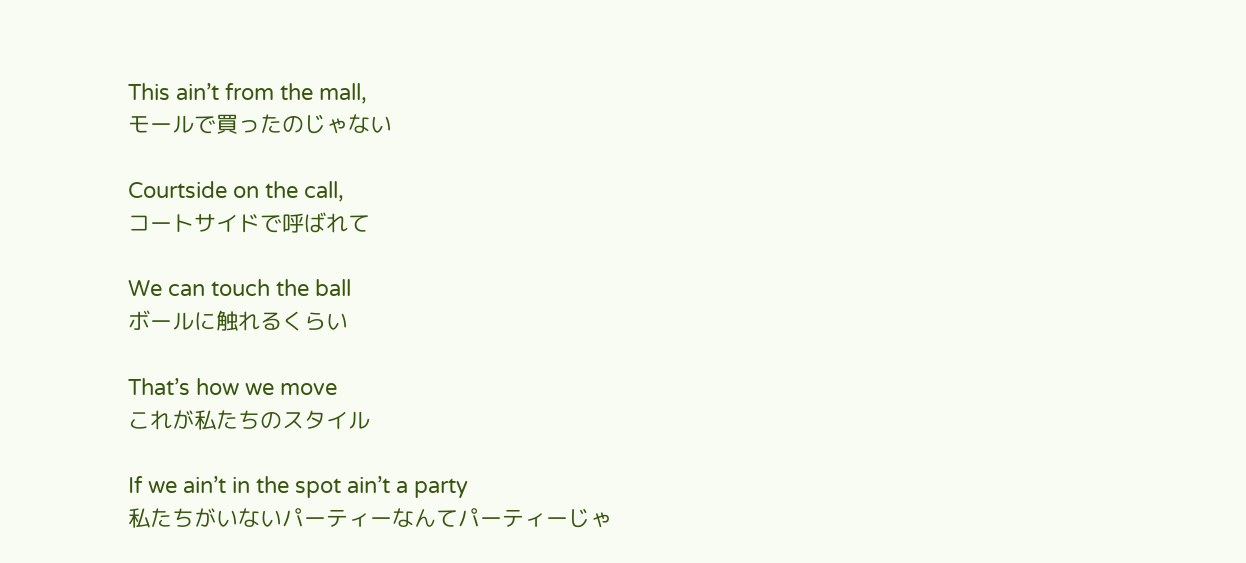This ain’t from the mall,
モールで買ったのじゃない

Courtside on the call,
コートサイドで呼ばれて

We can touch the ball
ボールに触れるくらい

That’s how we move
これが私たちのスタイル

If we ain’t in the spot ain’t a party
私たちがいないパーティーなんてパーティーじゃ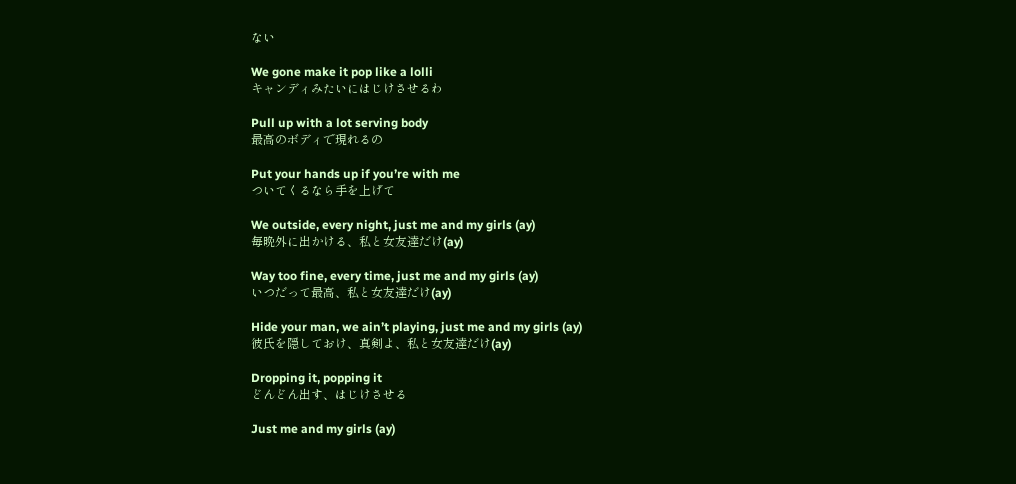ない

We gone make it pop like a lolli
キャンディみたいにはじけさせるわ

Pull up with a lot serving body
最高のボディで現れるの

Put your hands up if you’re with me
ついてくるなら手を上げて

We outside, every night, just me and my girls (ay)
毎晩外に出かける、私と女友達だけ(ay)

Way too fine, every time, just me and my girls (ay)
いつだって最高、私と女友達だけ(ay)

Hide your man, we ain’t playing, just me and my girls (ay)
彼氏を隠しておけ、真剣よ、私と女友達だけ(ay)

Dropping it, popping it
どんどん出す、はじけさせる

Just me and my girls (ay)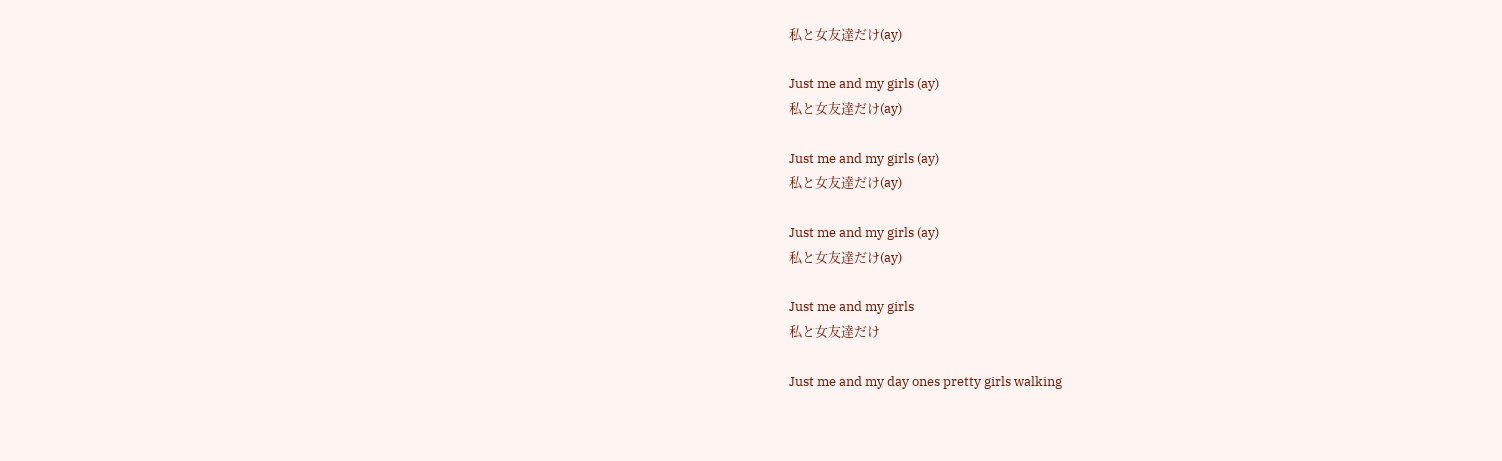私と女友達だけ(ay)

Just me and my girls (ay)
私と女友達だけ(ay)

Just me and my girls (ay)
私と女友達だけ(ay)

Just me and my girls (ay)
私と女友達だけ(ay)

Just me and my girls
私と女友達だけ

Just me and my day ones pretty girls walking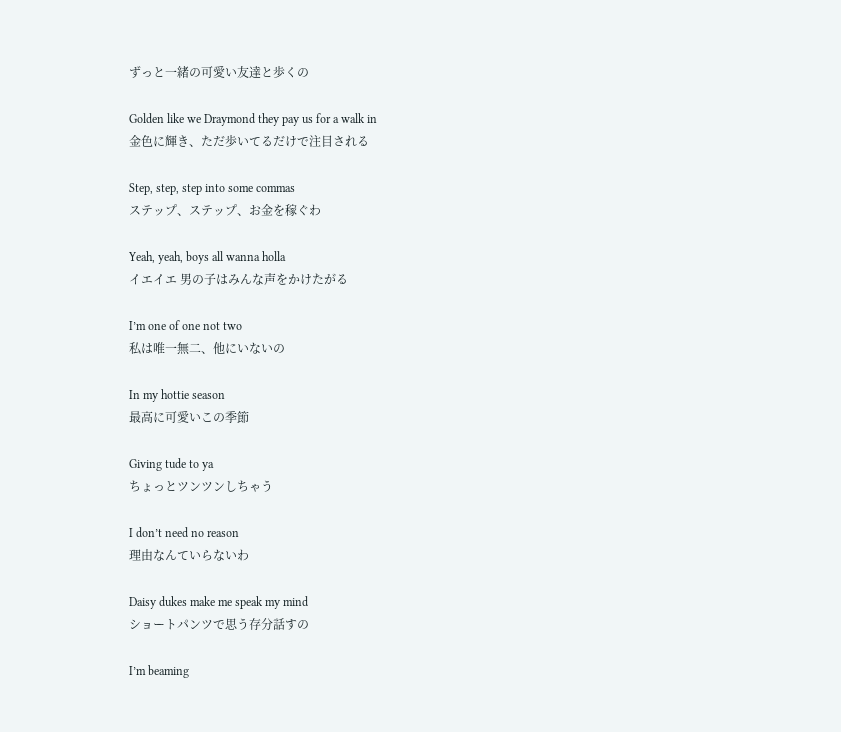ずっと一緒の可愛い友達と歩くの

Golden like we Draymond they pay us for a walk in
金色に輝き、ただ歩いてるだけで注目される

Step, step, step into some commas
ステップ、ステップ、お金を稼ぐわ

Yeah, yeah, boys all wanna holla
イエイエ 男の子はみんな声をかけたがる

I’m one of one not two
私は唯一無二、他にいないの

In my hottie season
最高に可愛いこの季節

Giving tude to ya
ちょっとツンツンしちゃう

I don’t need no reason
理由なんていらないわ

Daisy dukes make me speak my mind
ショートパンツで思う存分話すの

I’m beaming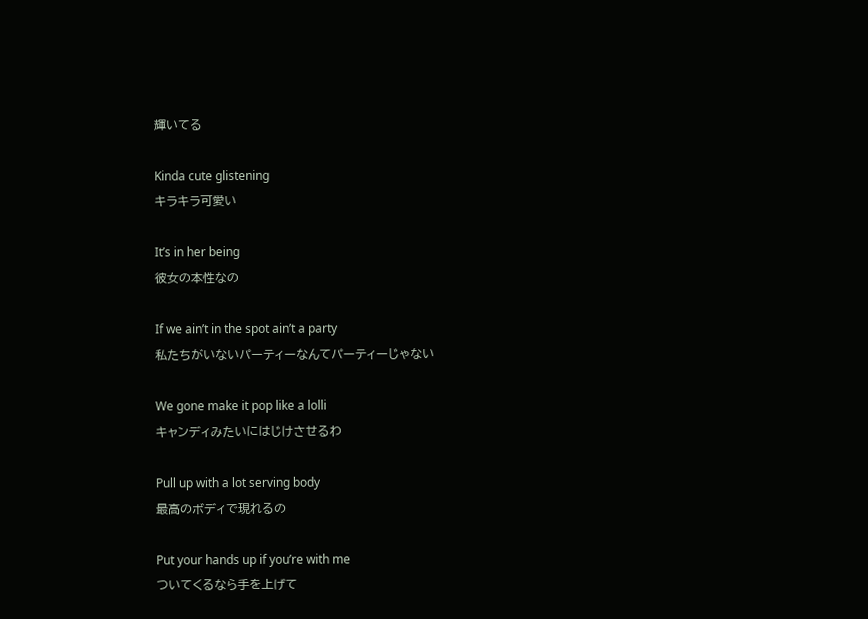輝いてる

Kinda cute glistening
キラキラ可愛い

It’s in her being
彼女の本性なの

If we ain’t in the spot ain’t a party
私たちがいないパーティーなんてパーティーじゃない

We gone make it pop like a lolli
キャンディみたいにはじけさせるわ

Pull up with a lot serving body
最高のボディで現れるの

Put your hands up if you’re with me
ついてくるなら手を上げて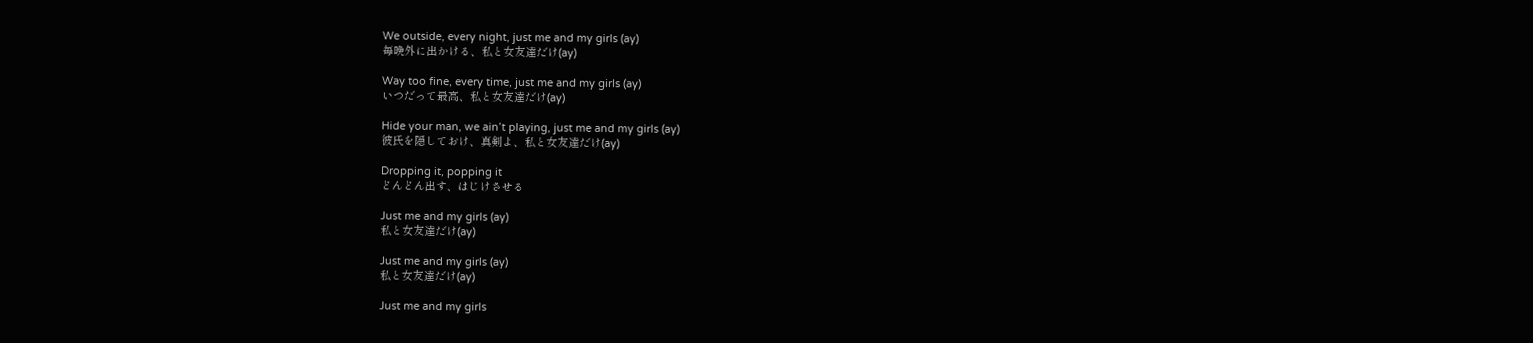We outside, every night, just me and my girls (ay)
毎晩外に出かける、私と女友達だけ(ay)

Way too fine, every time, just me and my girls (ay)
いつだって最高、私と女友達だけ(ay)

Hide your man, we ain’t playing, just me and my girls (ay)
彼氏を隠しておけ、真剣よ、私と女友達だけ(ay)

Dropping it, popping it
どんどん出す、はじけさせる

Just me and my girls (ay)
私と女友達だけ(ay)

Just me and my girls (ay)
私と女友達だけ(ay)

Just me and my girls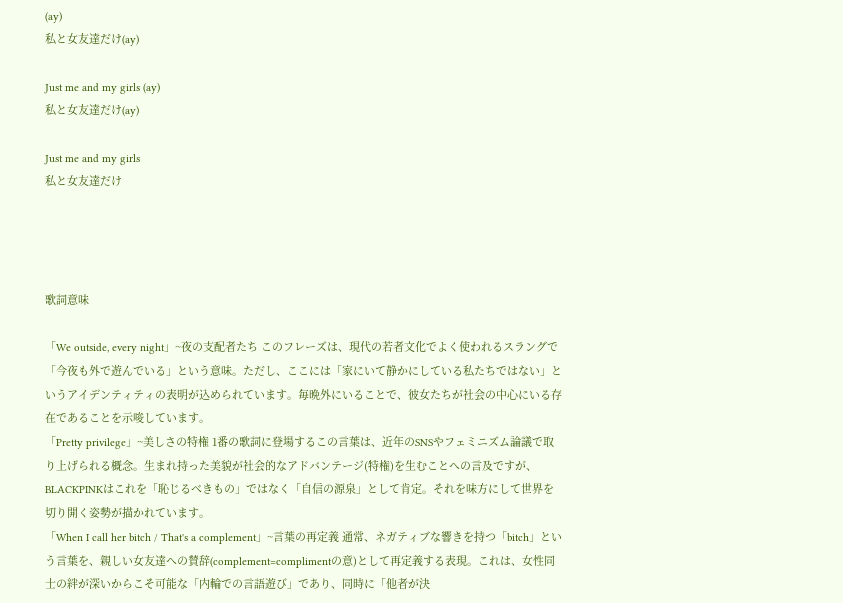(ay)
私と女友達だけ(ay)

Just me and my girls (ay)
私と女友達だけ(ay)

Just me and my girls
私と女友達だけ




歌詞意味

「We outside, every night」~夜の支配者たち このフレーズは、現代の若者文化でよく使われるスラングで「今夜も外で遊んでいる」という意味。ただし、ここには「家にいて静かにしている私たちではない」というアイデンティティの表明が込められています。毎晩外にいることで、彼女たちが社会の中心にいる存在であることを示唆しています。
「Pretty privilege」~美しさの特権 1番の歌詞に登場するこの言葉は、近年のSNSやフェミニズム論議で取り上げられる概念。生まれ持った美貌が社会的なアドバンテージ(特権)を生むことへの言及ですが、BLACKPINKはこれを「恥じるべきもの」ではなく「自信の源泉」として肯定。それを味方にして世界を切り開く姿勢が描かれています。
「When I call her bitch / That's a complement」~言葉の再定義 通常、ネガティブな響きを持つ「bitch」という言葉を、親しい女友達への賛辞(complement=complimentの意)として再定義する表現。これは、女性同士の絆が深いからこそ可能な「内輪での言語遊び」であり、同時に「他者が決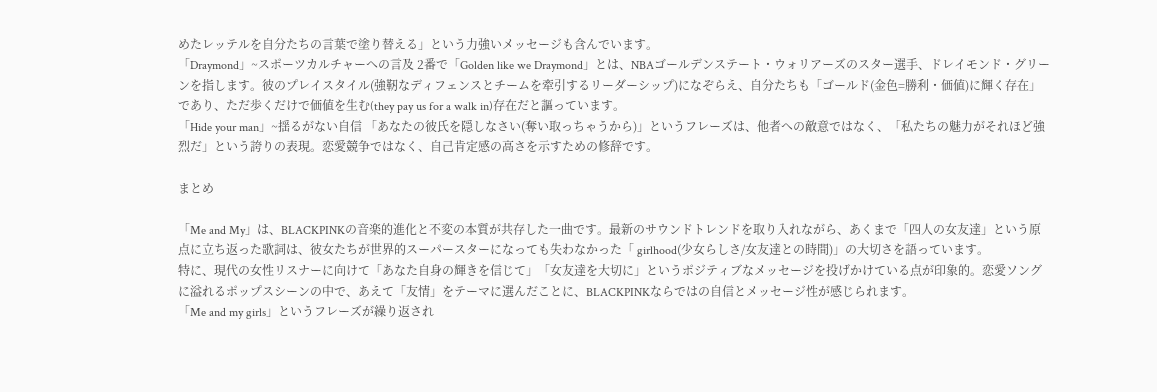めたレッテルを自分たちの言葉で塗り替える」という力強いメッセージも含んでいます。
「Draymond」~スポーツカルチャーへの言及 2番で「Golden like we Draymond」とは、NBAゴールデンステート・ウォリアーズのスター選手、ドレイモンド・グリーンを指します。彼のプレイスタイル(強靭なディフェンスとチームを牽引するリーダーシップ)になぞらえ、自分たちも「ゴールド(金色=勝利・価値)に輝く存在」であり、ただ歩くだけで価値を生む(they pay us for a walk in)存在だと謳っています。
「Hide your man」~揺るがない自信 「あなたの彼氏を隠しなさい(奪い取っちゃうから)」というフレーズは、他者への敵意ではなく、「私たちの魅力がそれほど強烈だ」という誇りの表現。恋愛競争ではなく、自己肯定感の高さを示すための修辞です。

まとめ

「Me and My」は、BLACKPINKの音楽的進化と不変の本質が共存した一曲です。最新のサウンドトレンドを取り入れながら、あくまで「四人の女友達」という原点に立ち返った歌詞は、彼女たちが世界的スーパースターになっても失わなかった「 girlhood(少女らしさ/女友達との時間)」の大切さを語っています。
特に、現代の女性リスナーに向けて「あなた自身の輝きを信じて」「女友達を大切に」というポジティブなメッセージを投げかけている点が印象的。恋愛ソングに溢れるポップスシーンの中で、あえて「友情」をテーマに選んだことに、BLACKPINKならではの自信とメッセージ性が感じられます。
「Me and my girls」というフレーズが繰り返され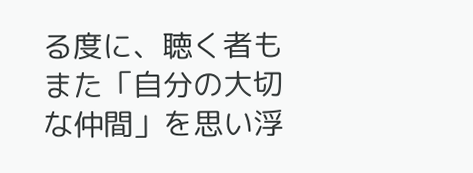る度に、聴く者もまた「自分の大切な仲間」を思い浮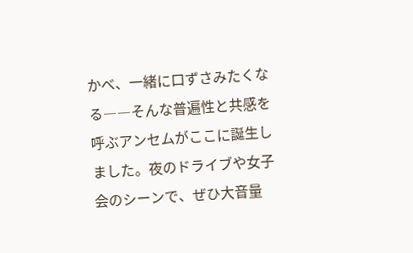かべ、一緒に口ずさみたくなる――そんな普遍性と共感を呼ぶアンセムがここに誕生しました。夜のドライブや女子会のシーンで、ぜひ大音量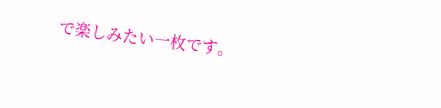で楽しみたい一枚です。